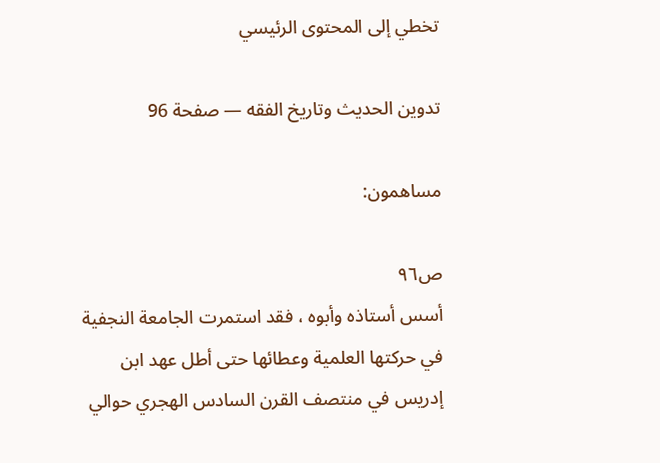تخطي إلى المحتوى الرئيسي

تدوين الحديث وتاريخ الفقه — صفحة 96

مساهمون:

ص٩٦
أسس أستاذه وأبوه ، فقد استمرت الجامعة النجفية في حركتها العلمية وعطائها حتى أطل عهد ابن إدريس في منتصف القرن السادس الهجري حوالي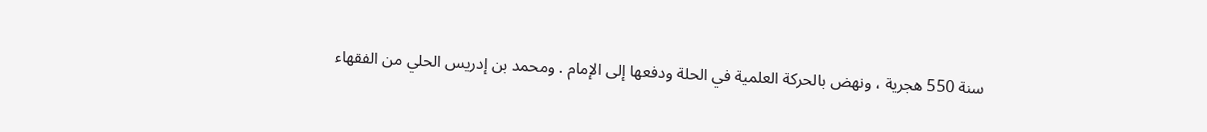سنة 550 هجرية ، ونهض بالحركة العلمية في الحلة ودفعها إلى الإمام . ومحمد بن إدريس الحلي من الفقهاء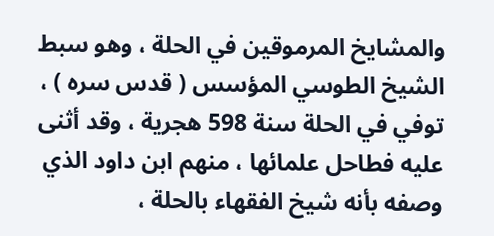والمشايخ المرموقين في الحلة ، وهو سبط الشيخ الطوسي المؤسس ( قدس سره ) ، توفي في الحلة سنة 598 هجرية ، وقد أثنى عليه فطاحل علمائها ، منهم ابن داود الذي وصفه بأنه شيخ الفقهاء بالحلة ،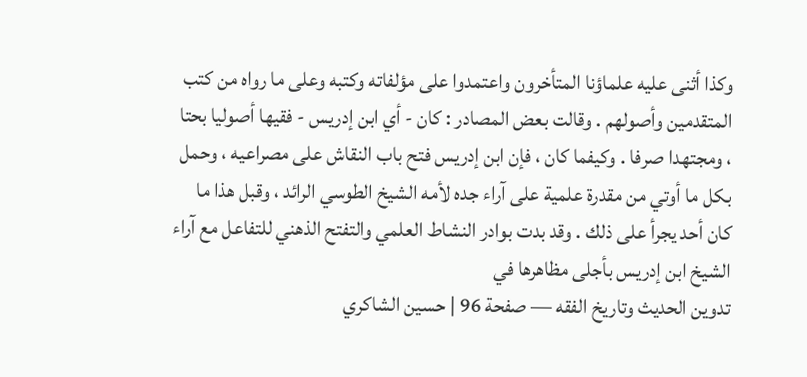وكذا أثنى عليه علماؤنا المتأخرون واعتمدوا على مؤلفاته وكتبه وعلى ما رواه من كتب المتقدمين وأصولهم . وقالت بعض المصادر : كان - أي ابن إدريس - فقيها أصوليا بحتا ، ومجتهدا صرفا . وكيفما كان ، فإن ابن إدريس فتح باب النقاش على مصراعيه ، وحمل بكل ما أوتي من مقدرة علمية على آراء جده لأمه الشيخ الطوسي الرائد ، وقبل هذا ما كان أحد يجرأ على ذلك . وقد بدت بوادر النشاط العلمي والتفتح الذهني للتفاعل مع آراء الشيخ ابن إدريس بأجلى مظاهرها في
تدوين الحديث وتاريخ الفقه — صفحة 96 | حسين الشاكري